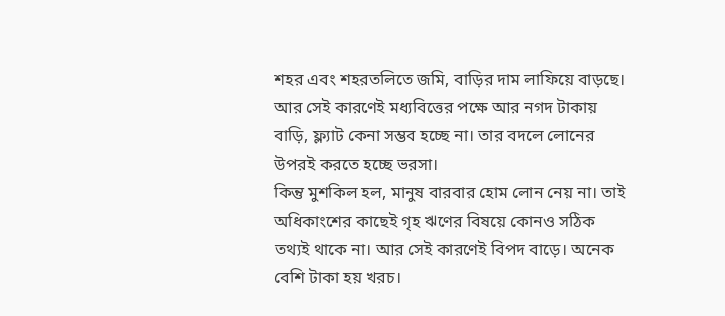শহর এবং শহরতলিতে জমি, বাড়ির দাম লাফিয়ে বাড়ছে। আর সেই কারণেই মধ্যবিত্তের পক্ষে আর নগদ টাকায় বাড়ি, ফ্ল্যাট কেনা সম্ভব হচ্ছে না। তার বদলে লোনের উপরই করতে হচ্ছে ভরসা।
কিন্তু মুশকিল হল, মানুষ বারবার হোম লোন নেয় না। তাই অধিকাংশের কাছেই গৃহ ঋণের বিষয়ে কোনও সঠিক তথ্যই থাকে না। আর সেই কারণেই বিপদ বাড়ে। অনেক বেশি টাকা হয় খরচ।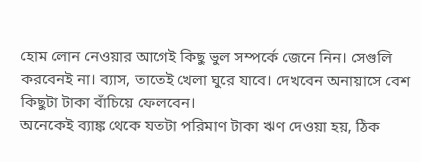হোম লোন নেওয়ার আগেই কিছু ভুল সম্পর্কে জেনে নিন। সেগুলি করবেনই না। ব্যাস, তাতেই খেলা ঘুরে যাবে। দেখবেন অনায়াসে বেশ কিছুটা টাকা বাঁচিয়ে ফেলবেন।
অনেকেই ব্যাঙ্ক থেকে যতটা পরিমাণ টাকা ঋণ দেওয়া হয়, ঠিক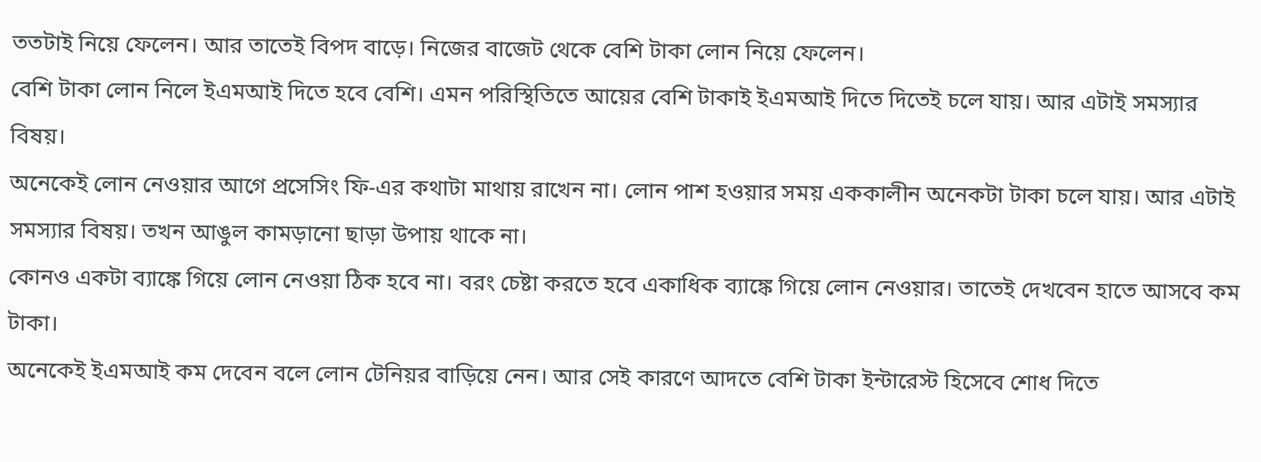ততটাই নিয়ে ফেলেন। আর তাতেই বিপদ বাড়ে। নিজের বাজেট থেকে বেশি টাকা লোন নিয়ে ফেলেন।
বেশি টাকা লোন নিলে ইএমআই দিতে হবে বেশি। এমন পরিস্থিতিতে আয়ের বেশি টাকাই ইএমআই দিতে দিতেই চলে যায়। আর এটাই সমস্যার বিষয়।
অনেকেই লোন নেওয়ার আগে প্রসেসিং ফি-এর কথাটা মাথায় রাখেন না। লোন পাশ হওয়ার সময় এককালীন অনেকটা টাকা চলে যায়। আর এটাই সমস্যার বিষয়। তখন আঙুল কামড়ানো ছাড়া উপায় থাকে না।
কোনও একটা ব্যাঙ্কে গিয়ে লোন নেওয়া ঠিক হবে না। বরং চেষ্টা করতে হবে একাধিক ব্যাঙ্কে গিয়ে লোন নেওয়ার। তাতেই দেখবেন হাতে আসবে কম টাকা।
অনেকেই ইএমআই কম দেবেন বলে লোন টেনিয়র বাড়িয়ে নেন। আর সেই কারণে আদতে বেশি টাকা ইন্টারেস্ট হিসেবে শোধ দিতে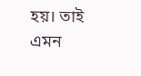হয়। তাই এমন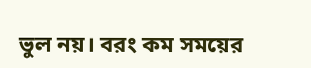ভুল নয়। বরং কম সময়ের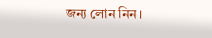জন্য লোন নিন।